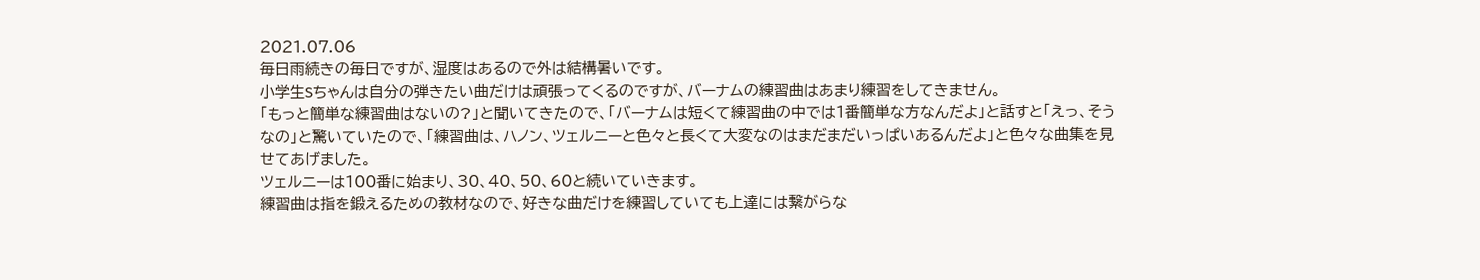2021.07.06
毎日雨続きの毎日ですが、湿度はあるので外は結構暑いです。
小学生Sちゃんは自分の弾きたい曲だけは頑張ってくるのですが、バーナムの練習曲はあまり練習をしてきません。
「もっと簡単な練習曲はないの?」と聞いてきたので、「バーナムは短くて練習曲の中では1番簡単な方なんだよ」と話すと「えっ、そうなの」と驚いていたので、「練習曲は、ハノン、ツェルニーと色々と長くて大変なのはまだまだいっぱいあるんだよ」と色々な曲集を見せてあげました。
ツェルニーは100番に始まり、30、40、50、60と続いていきます。
練習曲は指を鍛えるための教材なので、好きな曲だけを練習していても上達には繋がらな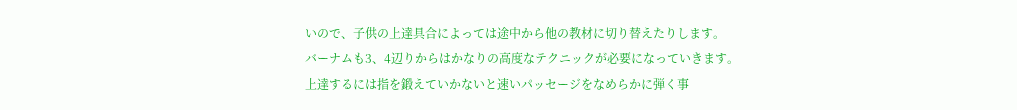いので、子供の上達具合によっては途中から他の教材に切り替えたりします。
バーナムも3、4辺りからはかなりの高度なテクニックが必要になっていきます。
上達するには指を鍛えていかないと速いパッセージをなめらかに弾く事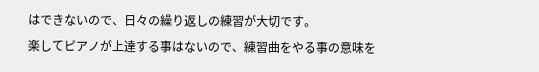はできないので、日々の繰り返しの練習が大切です。
楽してピアノが上達する事はないので、練習曲をやる事の意味を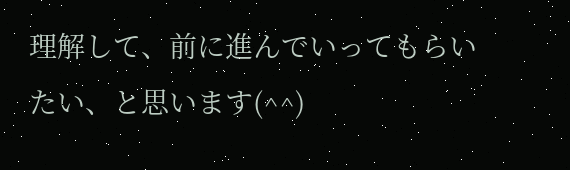理解して、前に進んでいってもらいたい、と思います(^^)